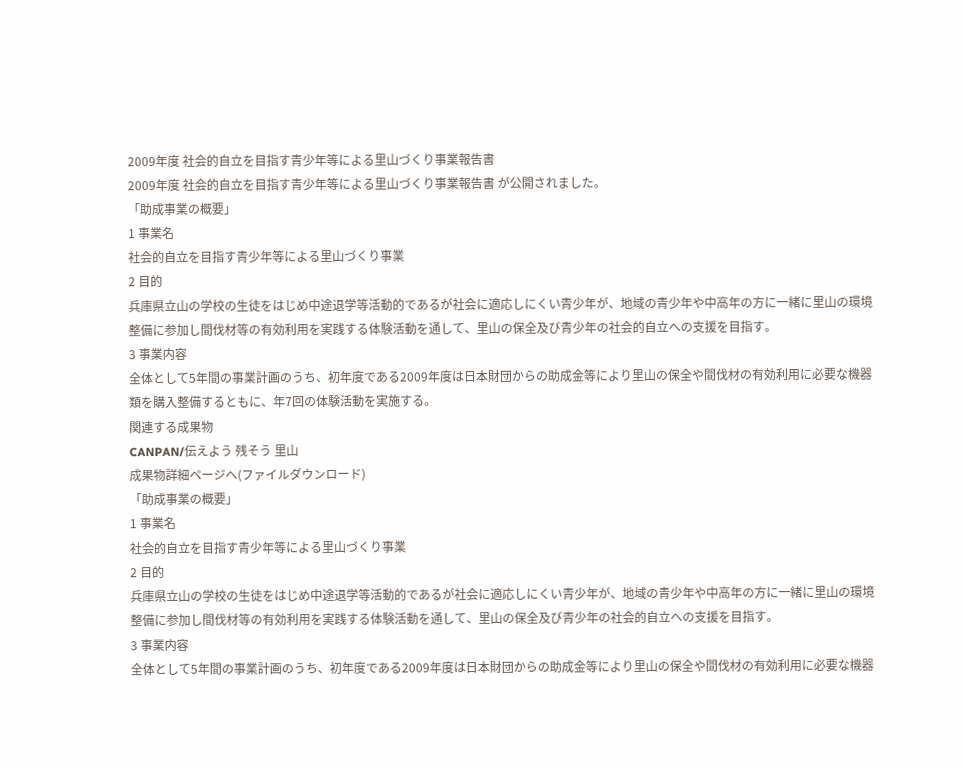2009年度 社会的自立を目指す青少年等による里山づくり事業報告書
2009年度 社会的自立を目指す青少年等による里山づくり事業報告書 が公開されました。
「助成事業の概要」
1 事業名
社会的自立を目指す青少年等による里山づくり事業
2 目的
兵庫県立山の学校の生徒をはじめ中途退学等活動的であるが社会に適応しにくい青少年が、地域の青少年や中高年の方に一緒に里山の環境整備に参加し間伐材等の有効利用を実践する体験活動を通して、里山の保全及び青少年の社会的自立への支援を目指す。
3 事業内容
全体として5年間の事業計画のうち、初年度である2009年度は日本財団からの助成金等により里山の保全や間伐材の有効利用に必要な機器類を購入整備するともに、年7回の体験活動を実施する。
関連する成果物
CANPAN/伝えよう 残そう 里山
成果物詳細ページへ(ファイルダウンロード)
「助成事業の概要」
1 事業名
社会的自立を目指す青少年等による里山づくり事業
2 目的
兵庫県立山の学校の生徒をはじめ中途退学等活動的であるが社会に適応しにくい青少年が、地域の青少年や中高年の方に一緒に里山の環境整備に参加し間伐材等の有効利用を実践する体験活動を通して、里山の保全及び青少年の社会的自立への支援を目指す。
3 事業内容
全体として5年間の事業計画のうち、初年度である2009年度は日本財団からの助成金等により里山の保全や間伐材の有効利用に必要な機器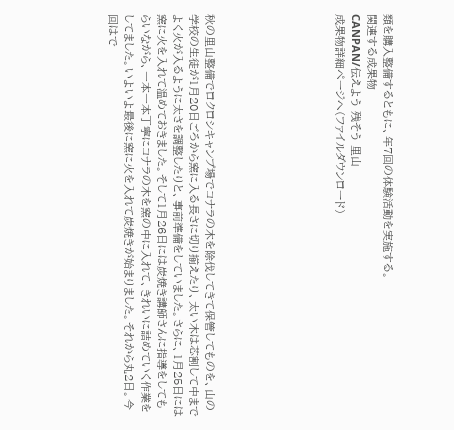類を購入整備するともに、年7回の体験活動を実施する。
関連する成果物
CANPAN/伝えよう 残そう 里山
成果物詳細ページへ(ファイルダウンロード)







秋の里山整備でロクロシキャンプ場でコナラの木を除伐してきて保管してものを、山の学校の生徒が1月20日ごろから窯に入る長さに切り揃えたり、太い木は芯割して中までよく火が入るように太さを調整したりと、事前準備をしていました。さらに、1月25日には窯に火を入れて温めておきました。そして1月26日には炭焼き講師さんに指導をしてもらいながら、一本一本丁寧にコナラの木を窯の中に入れて、きれいに詰めていく作業をしてました。いよいよ最後に窯に火を入れて炭焼きが始まりました。それから丸2日。今回はで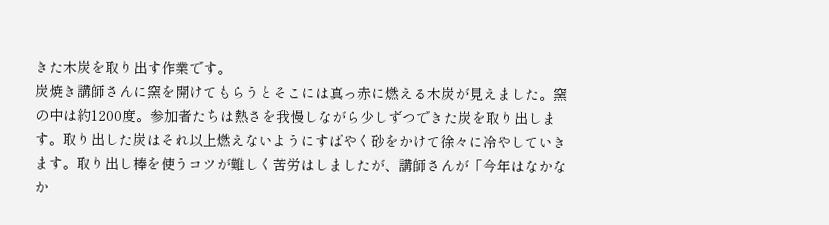きた木炭を取り出す作業です。
炭焼き講師さんに窯を開けてもらうとそこには真っ赤に燃える木炭が見えました。窯の中は約1200度。参加者たちは熱さを我慢しながら少しずつできた炭を取り出します。取り出した炭はそれ以上燃えないようにすばやく砂をかけて徐々に冷やしていきます。取り出し棒を使うコツが難しく苦労はしましたが、講師さんが「今年はなかなか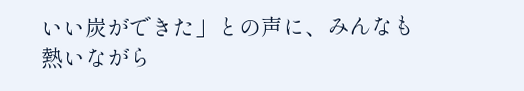いい炭ができた」との声に、みんなも熱いながら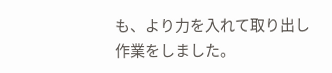も、より力を入れて取り出し作業をしました。